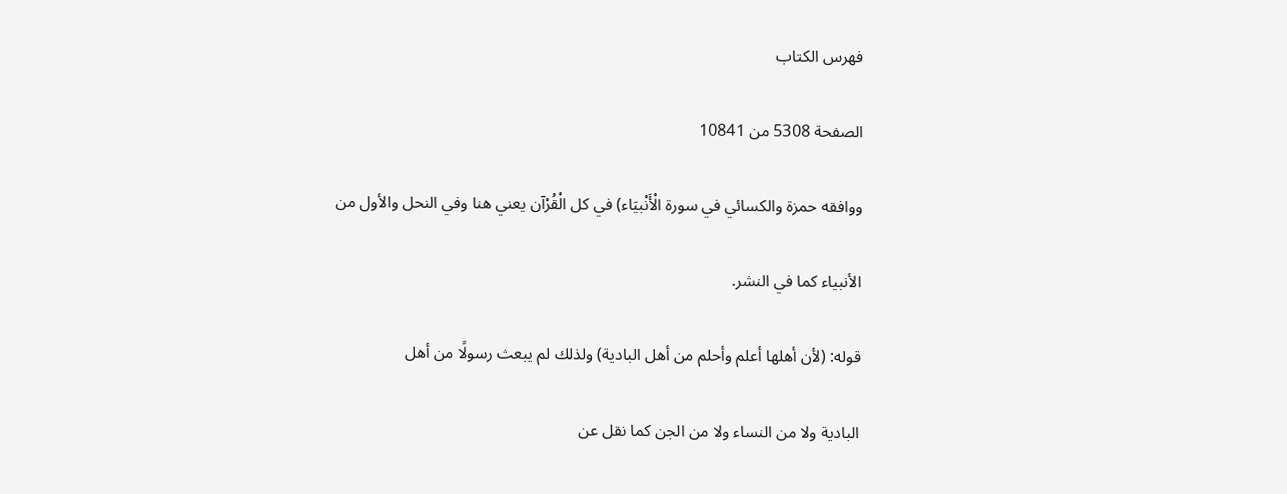فهرس الكتاب

الصفحة 5308 من 10841

ووافقه حمزة والكسائي في سورة الْأَنْبيَاء) في كل الْقُرْآن يعني هنا وفي النحل والأول من

الأنبياء كما في النشر.

قوله: (لأن أهلها أعلم وأحلم من أهل البادية) ولذلك لم يبعث رسولًا من أهل

البادية ولا من النساء ولا من الجن كما نقل عن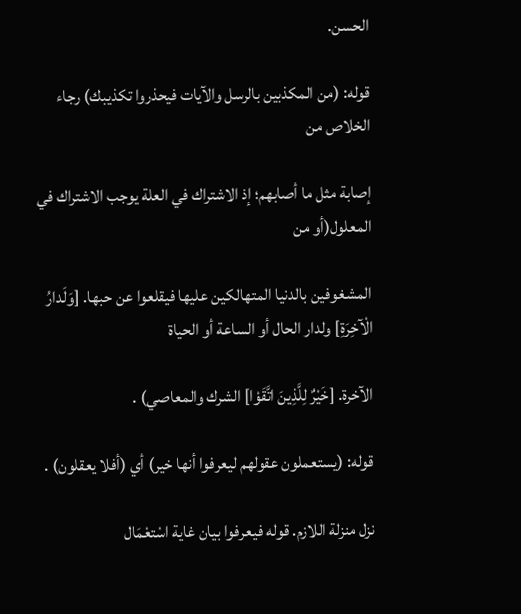الحسن.

قوله: (من المكذبين بالرسل والآيات فيحذروا تكذيبك) رجاء الخلاص من

إصابة مثل ما أصابهم؛ إذ الاشتراك في العلة يوجب الاشتراك في المعلول(أو من

المشغوفين بالدنيا المتهالكين عليها فيقلعوا عن حبها. [وَلَدارُ الْآخِرَةِ] ولدار الحال أو الساعة أو الحياة

الآخرة. [خَيْرٌ لِلَّذِينَ اتَّقَوْا] الشرك والمعاصي) .

قوله: (يستعملون عقولهم ليعرفوا أنها خير) أي (أفلا يعقلون) .

نزل منزلة اللازم. قوله فيعرفوا بيان غاية اسْتعْمَال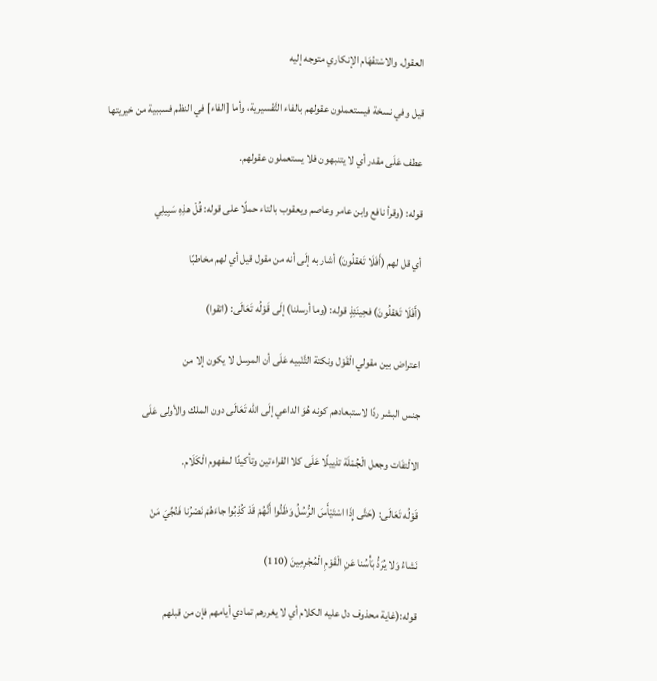العقول. والاسْتفْهَام الإنكاري متوجه إليه

قيل وفي نسخة فيستعملون عقولهم بالفاء التَّفْسيرية، وأما [الفاء] في النظم فسببية من خيريتها

عطف عَلَى مقدر أي لا يتنبهون فلا يستعملون عقولهم.

قوله: (وقرأ نافع وابن عامر وعاصم ويعقوب بالتاء حملًا على قوله: قُلْ هذِهِ سَبِيلِي

أي قل لهم (أَفَلَا تَعْقلُونَ) أشار به إلَى أنه من مقول قيل أي لهم مخاطبًا

(أَفَلَا تَعْقلُونَ) فحِينَئِذٍ قوله: (وما أرسلنا) إلَى قَوْلُه تَعَالَى: (اتقوا)

اعتراض بين مقولي الْقَوْل ونكتة التَّنْبيه عَلَى أن المرسل لا يكون إلا من

جنس البشر ردًا لاستبعادهم كونه هُوَ الداعي إلَى الله تَعَالَى دون الملك والأولى عَلَى

الالْتفَات وجعل الْجُمْلَة تذييلًا عَلَى كلا القراءتين وتأكيدًا لمفهوم الْكَلَام.

قَوْلُه تَعَالَى: (حَتَّى إِذَا اسْتَيْأَسَ الرُّسُلُ وَظَنُّوا أَنَّهُمْ قَدْ كُذِبُوا جاءَهُمْ نَصْرُنا فَنُجِّيَ مَنْ

نَشاءُ وَلا يُرَدُّ بَأْسُنا عَنِ الْقَوْمِ الْمُجْرِمِينَ (110)

قوله:(غاية محذوف دل عليه الكلام أي لا يغررهم تمادي أيامهم فإن من قبلهم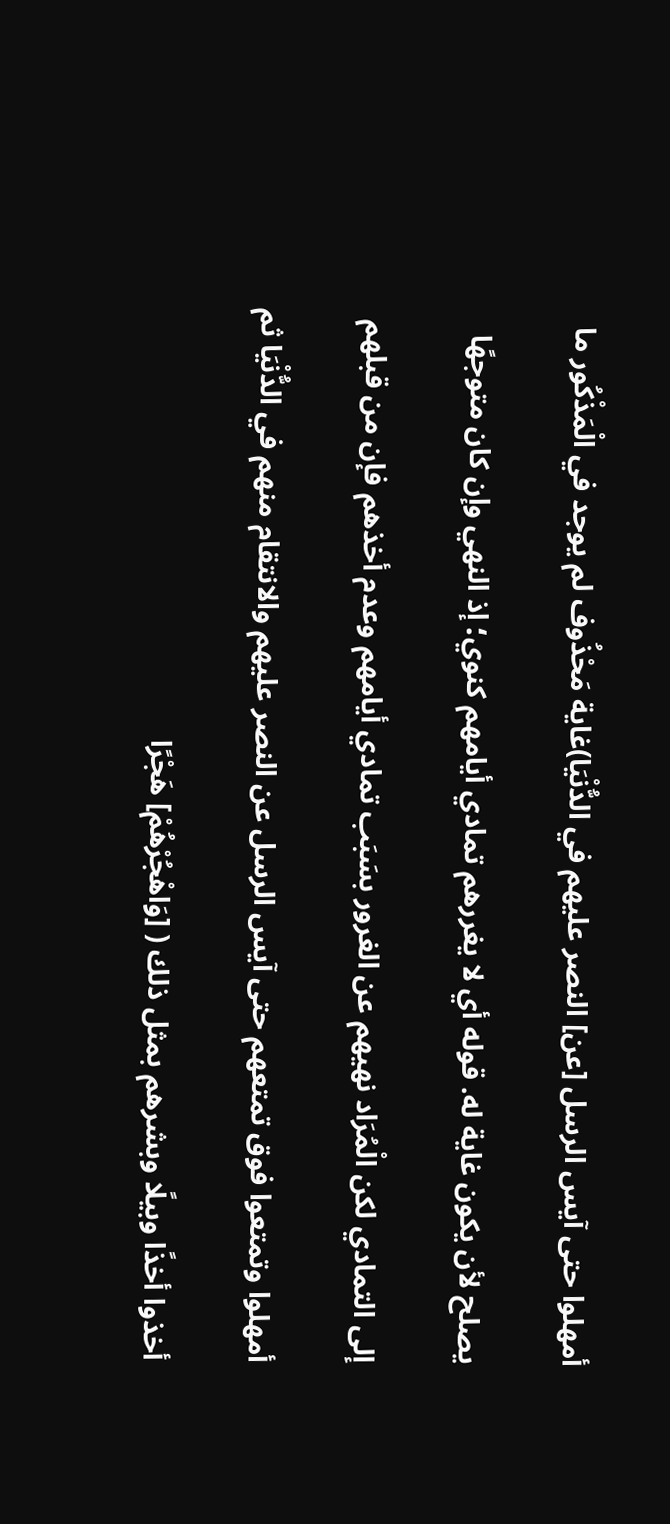أمهلوا حتى آيس الرسل [عن] النصر عليهم في الدُّنْيَا)غاية مَحْذُوف لم يوجد في الْمَذْكُور ما

يصلح لأن يكون غاية له. قوله أي لا يغررهم تمادي أيامهم كنوي؛ إذ النهي وإن كان متوجهًا

إلى التمادي لكن الْمُرَاد نهيهم عن الغرور بسَبَب تمادي أيامهم وعدم أخذهم فإن من قبلهم

أمهلوا وتمتعوا فوق تمتعهم حتى آيس الرسل عن النصر عليهم والانتقام منهم في الدُّنْيَا ثم

أخذوا أخذًا وبيلًا وبشرهم بمثل ذلك ( [وَاهْجُرْهُمْ] هَجْرًا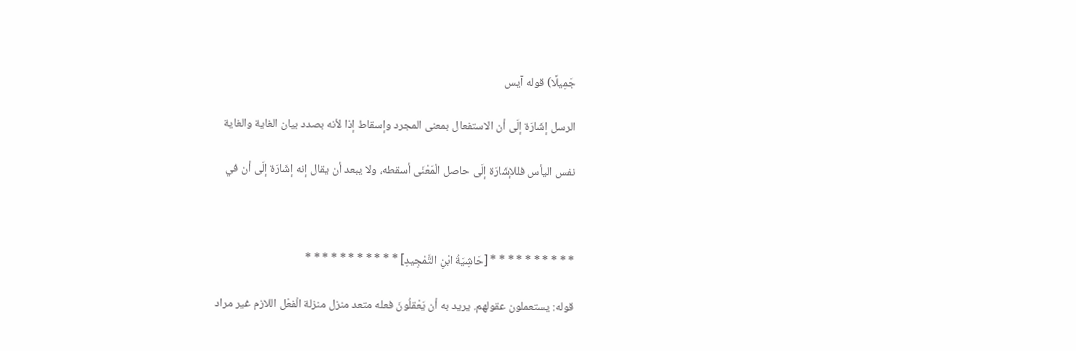جَمِيلًا) قوله آيس

الرسل إشَارَة إلَى أن الاستفعال بمعنى المجرد وإسقاط إذا لأنه بصدد بيان الغاية والغاية

نفس اليأس فللإشَارَة إلَى حاصل الْمَعْنَى أسقطه، ولا يبعد أن يقال إنه إشَارَة إلَى أن في



* * * * * * * * * * [حَاشِيَةُ ابْنِ التَّمْجِيدِ] * * * * * * * * * * *

قوله: يستعملون عقولهم. يريد به أن يَعْقلُونَ فعله متعد منزل منزلة الْفعْل اللازم غير مراد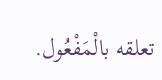تعلقه بالْمَفْعُول.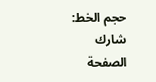حجم الخط:
شارك الصفحة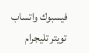فيسبوك واتساب تويتر تليجرام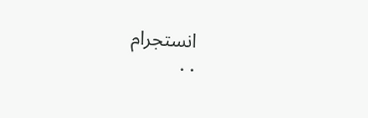انستجرام
. .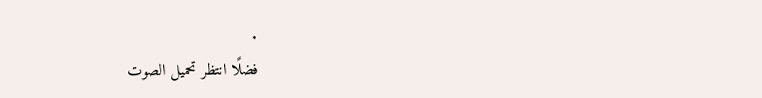.
فضلًا انتظر تحميل الصوت